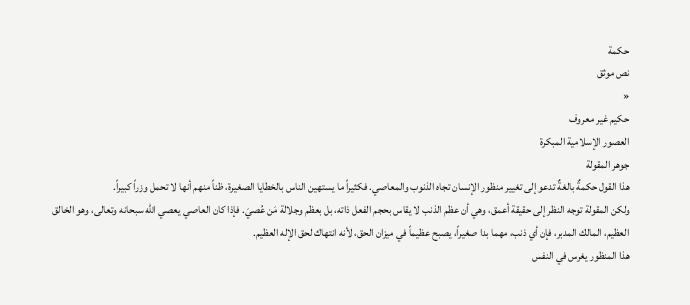حكمة
نص موثق
«
حكيم غير معروف
العصور الإسلامية المبكرة
جوهر المقولة
هذا القول حكمةٌ بالغةٌ تدعو إلى تغيير منظور الإنسان تجاه الذنوب والمعاصي. فكثيراً ما يستهين الناس بالخطايا الصغيرة، ظناً منهم أنها لا تحمل وزراً كبيراً.
ولكن المقولة توجه النظر إلى حقيقة أعمق، وهي أن عظم الذنب لا يقاس بحجم الفعل ذاته، بل بعظم وجلالة مَن عُصيَ. فإذا كان العاصي يعصي الله سبحانه وتعالى، وهو الخالق العظيم، المالك المدبر، فإن أي ذنب، مهما بدا صغيراً، يصبح عظيماً في ميزان الحق، لأنه انتهاك لحق الإله العظيم.
هذا المنظور يغرس في النفس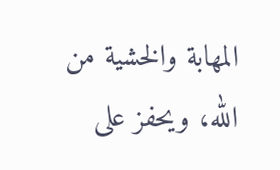المهابة والخشية من الله، ويحفز على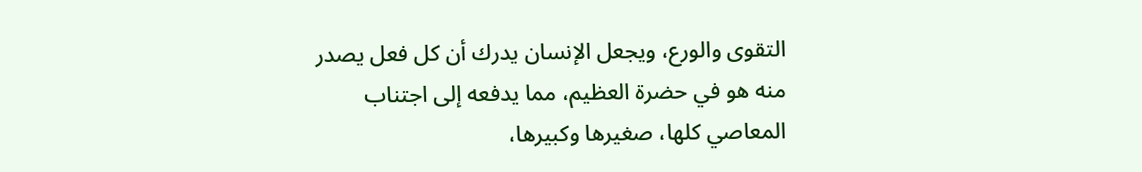التقوى والورع، ويجعل الإنسان يدرك أن كل فعل يصدر منه هو في حضرة العظيم، مما يدفعه إلى اجتناب المعاصي كلها، صغيرها وكبيرها،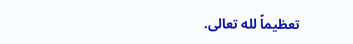تعظيماً لله تعالى.